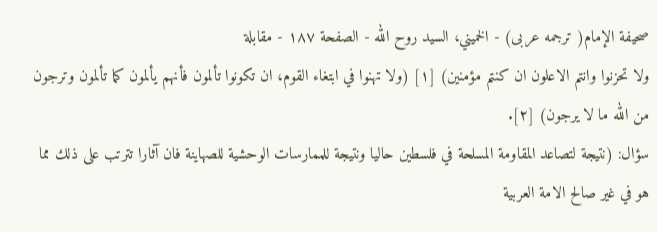صحيفة الإمام( ترجمه عربى) - الخميني، السيد روح الله - الصفحة ١٨٧ - مقابلة
ولا تحزنوا وانتم الاعلون ان كنتم مؤمنين) [١] (ولا تهنوا في ابتغاء القوم، ان تكونوا تألمون فأنهم يألمون كما تألمون وترجون من الله ما لا يرجون) [٢].
سؤال: (نتيجة لتصاعد المقاومة المسلحة في فلسطين حاليا ونتيجة للممارسات الوحشية للصهاينة فان آثارا تترتب على ذلك مما هو في غير صالح الامة العربية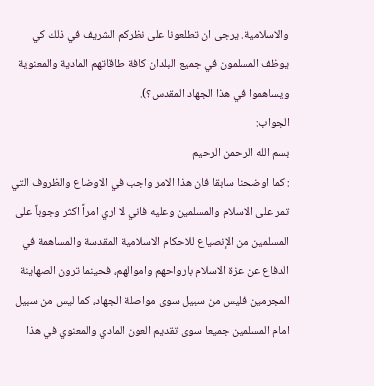والاسلامية. يرجى ان تطلعونا على نظركم الشريف في ذلك كي يوظف المسلمون في جميع البلدان كافة طاقاتهم المادية والمعنوية ويساهموا في هذا الجهاد المقدس؟).
الجواب:
بسم الله الرحمن الرحيم
: كما اوضحنا سابقا فان هذا الامر واجب في الاوضاع والظروف التي تمر على الاسلام والمسلمين وعليه فاني لا اري امراً اكثر وجوباً على المسلمين من الإنصياع للاحكام الاسلامية المقدسة والمساهمة في الدفاع عن عزة الاسلام بارواحهم واموالهم، فحينما ترون الصهاينة المجرمين فليس من سبيل سوى مواصلة الجهاد، كما ليس من سبيل امام المسلمين جميعا سوى تقديم العون المادي والمعنوي في هذا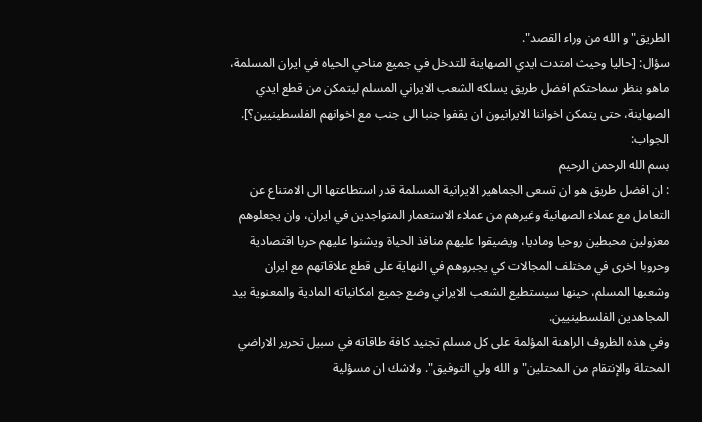الطريق" و الله من وراء القصد".
سؤال: [حاليا وحيث امتدت ايدي الصهاينة للتدخل في جميع مناحي الحياه في ايران المسلمة، ماهو بنظر سماحتكم افضل طريق يسلكه الشعب الايراني المسلم ليتمكن من قطع ايدي الصهاينة، حتى يتمكن اخواننا الايرانيون ان يقفوا جنبا الى جنب مع اخوانهم الفلسطينيين؟].
الجواب:
بسم الله الرحمن الرحيم
: ان افضل طريق هو ان تسعى الجماهير الايرانية المسلمة قدر استطاعتها الى الامتناع عن التعامل مع عملاء الصهانية وغيرهم من عملاء الاستعمار المتواجدين في ايران، وان يجعلوهم معزولين محبطين روحيا وماديا، ويضيقوا عليهم منافذ الحياة ويشنوا عليهم حربا اقتصادية وحروبا اخرى في مختلف المجالات كي يجبروهم في النهاية على قطع علاقاتهم مع ايران وشعبها المسلم، حينها سيستطيع الشعب الايراني وضع جميع امكانياته المادية والمعنوية بيد المجاهدين الفلسطينيين.
وفي هذه الظروف الراهنة المؤلمة على كل مسلم تجنيد كافة طاقاته في سبيل تحرير الاراضي المحتلة والإنتقام من المحتلين" و الله ولي التوفيق". ولاشك ان مسؤلية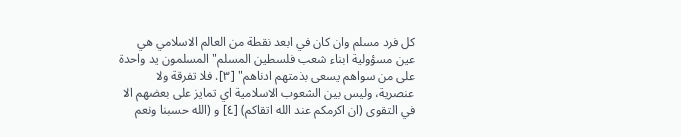كل فرد مسلم وان كان في ابعد نقطة من العالم الاسلامي هي عين مسؤولية ابناء شعب فلسطين المسلم" المسلمون يد واحدة على من سواهم يسعى بذمتهم ادناهم" [٣]. فلا تفرقة ولا عنصرية، وليس بين الشعوب الاسلامية اي تمايز على بعضهم الا في التقوى (ان اكرمكم عند الله اتقاكم) [٤] و (الله حسبنا ونعم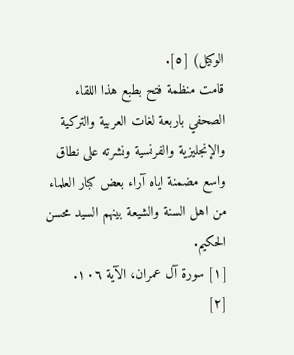الوكيل) [٥].
قامت منظمة فتح بطبع هذا اللقاء الصحفي باربعة لغات العربية والتركية والإنجليزية والفرنسية ونشرته على نطاق واسع مضمنة اياه آراء بعض كبار العلماء من اهل السنة والشيعة بينهم السيد محسن الحكيم.
[١] سورة آل عمران، الآية ١٠٦.
[٢]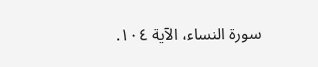سورة النساء، الآية ١٠٤.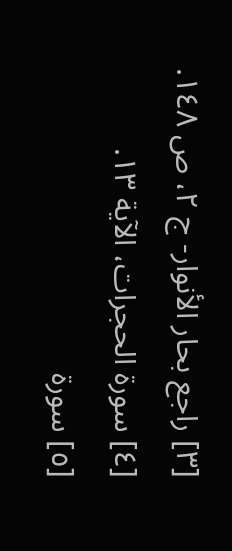[٣] راجع بحار الأنوار- ج ٢، ص ١٤٨.
[٤] سورة الحجرات، الآية ١٣.
[٥] سورة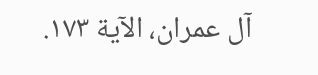آل عمران، الآية ١٧٣.